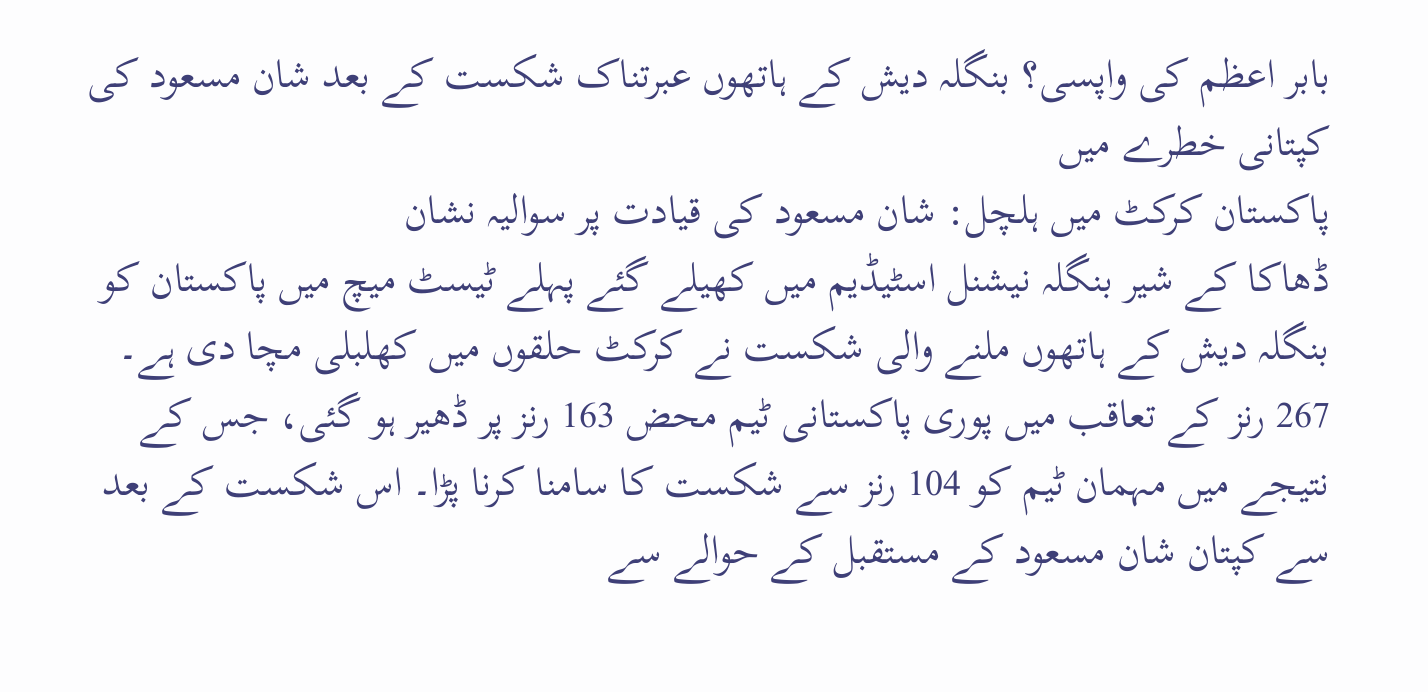بابر اعظم کی واپسی؟ بنگلہ دیش کے ہاتھوں عبرتناک شکست کے بعد شان مسعود کی کپتانی خطرے میں
پاکستان کرکٹ میں ہلچل: شان مسعود کی قیادت پر سوالیہ نشان
ڈھاکا کے شیر بنگلہ نیشنل اسٹیڈیم میں کھیلے گئے پہلے ٹیسٹ میچ میں پاکستان کو بنگلہ دیش کے ہاتھوں ملنے والی شکست نے کرکٹ حلقوں میں کھلبلی مچا دی ہے۔ 267 رنز کے تعاقب میں پوری پاکستانی ٹیم محض 163 رنز پر ڈھیر ہو گئی، جس کے نتیجے میں مہمان ٹیم کو 104 رنز سے شکست کا سامنا کرنا پڑا۔ اس شکست کے بعد سے کپتان شان مسعود کے مستقبل کے حوالے سے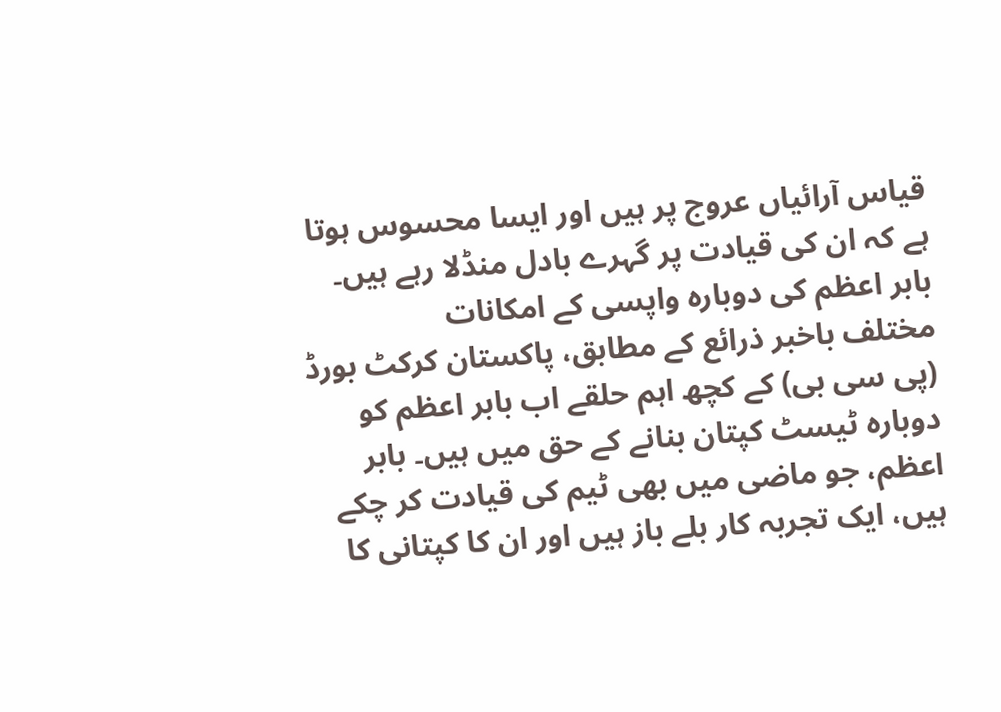قیاس آرائیاں عروج پر ہیں اور ایسا محسوس ہوتا ہے کہ ان کی قیادت پر گہرے بادل منڈلا رہے ہیں۔
بابر اعظم کی دوبارہ واپسی کے امکانات
مختلف باخبر ذرائع کے مطابق، پاکستان کرکٹ بورڈ (پی سی بی) کے کچھ اہم حلقے اب بابر اعظم کو دوبارہ ٹیسٹ کپتان بنانے کے حق میں ہیں۔ بابر اعظم، جو ماضی میں بھی ٹیم کی قیادت کر چکے ہیں، ایک تجربہ کار بلے باز ہیں اور ان کا کپتانی کا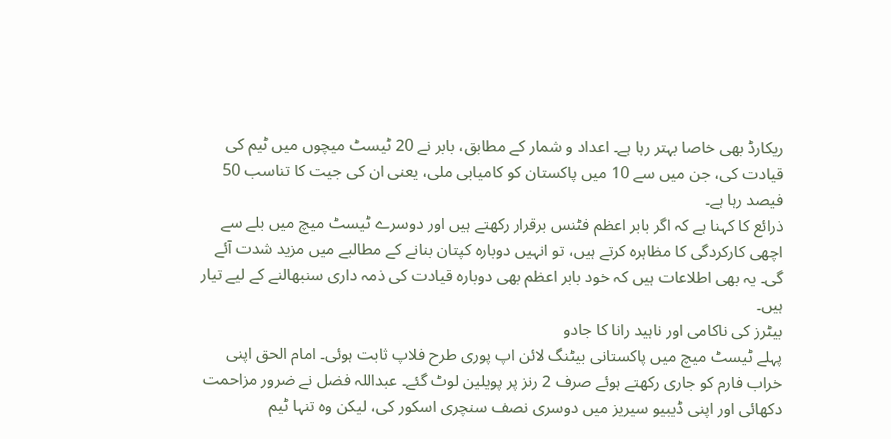ریکارڈ بھی خاصا بہتر رہا ہے۔ اعداد و شمار کے مطابق، بابر نے 20 ٹیسٹ میچوں میں ٹیم کی قیادت کی، جن میں سے 10 میں پاکستان کو کامیابی ملی، یعنی ان کی جیت کا تناسب 50 فیصد رہا ہے۔
ذرائع کا کہنا ہے کہ اگر بابر اعظم فٹنس برقرار رکھتے ہیں اور دوسرے ٹیسٹ میچ میں بلے سے اچھی کارکردگی کا مظاہرہ کرتے ہیں، تو انہیں دوبارہ کپتان بنانے کے مطالبے میں مزید شدت آئے گی۔ یہ بھی اطلاعات ہیں کہ خود بابر اعظم بھی دوبارہ قیادت کی ذمہ داری سنبھالنے کے لیے تیار ہیں۔
بیٹرز کی ناکامی اور ناہید رانا کا جادو
پہلے ٹیسٹ میچ میں پاکستانی بیٹنگ لائن اپ پوری طرح فلاپ ثابت ہوئی۔ امام الحق اپنی خراب فارم کو جاری رکھتے ہوئے صرف 2 رنز پر پویلین لوٹ گئے۔ عبداللہ فضل نے ضرور مزاحمت دکھائی اور اپنی ڈیبیو سیریز میں دوسری نصف سنچری اسکور کی، لیکن وہ تنہا ٹیم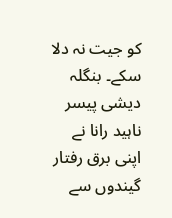کو جیت نہ دلا سکے۔ بنگلہ دیشی پیسر ناہید رانا نے اپنی برق رفتار گیندوں سے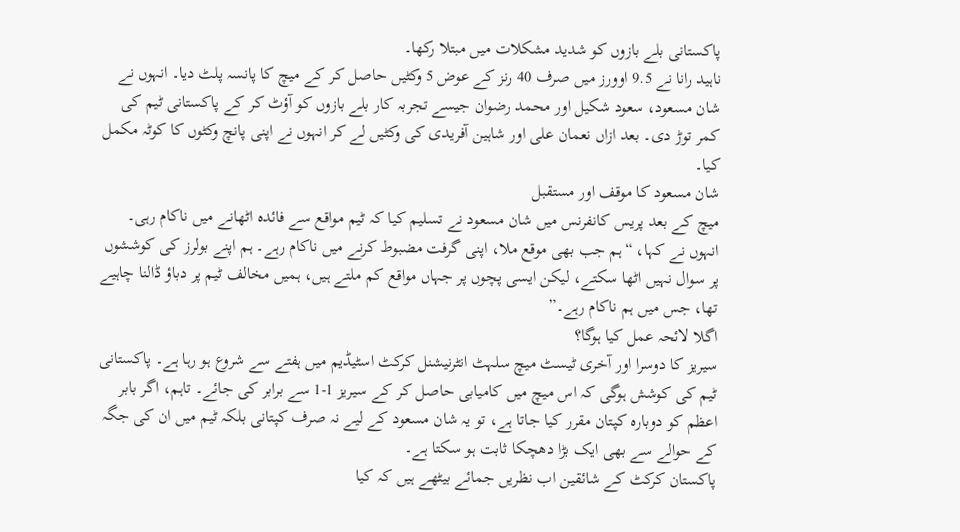پاکستانی بلے بازوں کو شدید مشکلات میں مبتلا رکھا۔
ناہید رانا نے 9.5 اوورز میں صرف 40 رنز کے عوض 5 وکٹیں حاصل کر کے میچ کا پانسہ پلٹ دیا۔ انہوں نے شان مسعود، سعود شکیل اور محمد رضوان جیسے تجربہ کار بلے بازوں کو آؤٹ کر کے پاکستانی ٹیم کی کمر توڑ دی۔ بعد ازاں نعمان علی اور شاہین آفریدی کی وکٹیں لے کر انہوں نے اپنی پانچ وکٹوں کا کوٹہ مکمل کیا۔
شان مسعود کا موقف اور مستقبل
میچ کے بعد پریس کانفرنس میں شان مسعود نے تسلیم کیا کہ ٹیم مواقع سے فائدہ اٹھانے میں ناکام رہی۔ انہوں نے کہا، “ہم جب بھی موقع ملا، اپنی گرفت مضبوط کرنے میں ناکام رہے۔ ہم اپنے بولرز کی کوششوں پر سوال نہیں اٹھا سکتے، لیکن ایسی پچوں پر جہاں مواقع کم ملتے ہیں، ہمیں مخالف ٹیم پر دباؤ ڈالنا چاہیے تھا، جس میں ہم ناکام رہے۔”
اگلا لائحہ عمل کیا ہوگا؟
سیریز کا دوسرا اور آخری ٹیسٹ میچ سلہٹ انٹرنیشنل کرکٹ اسٹیڈیم میں ہفتے سے شروع ہو رہا ہے۔ پاکستانی ٹیم کی کوشش ہوگی کہ اس میچ میں کامیابی حاصل کر کے سیریز 1-1 سے برابر کی جائے۔ تاہم، اگر بابر اعظم کو دوبارہ کپتان مقرر کیا جاتا ہے، تو یہ شان مسعود کے لیے نہ صرف کپتانی بلکہ ٹیم میں ان کی جگہ کے حوالے سے بھی ایک بڑا دھچکا ثابت ہو سکتا ہے۔
پاکستان کرکٹ کے شائقین اب نظریں جمائے بیٹھے ہیں کہ کیا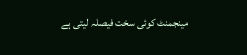مینجمنٹ کوئی سخت فیصلہ لیتی ہے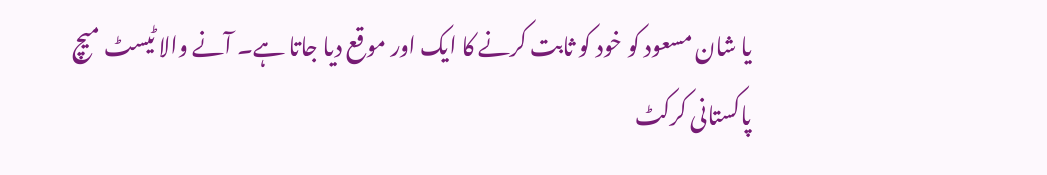یا شان مسعود کو خود کو ثابت کرنے کا ایک اور موقع دیا جاتا ہے۔ آنے والا ٹیسٹ میچ پاکستانی کرکٹ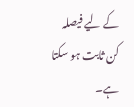کے لیے فیصلہ کن ثابت ہو سکتا ہے۔